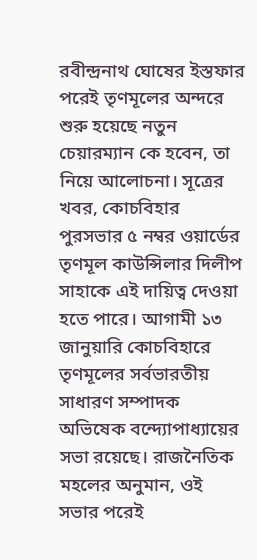রবীন্দ্রনাথ ঘোষের ইস্তফার পরেই তৃণমূলের অন্দরে শুরু হয়েছে নতুন চেয়ারম্যান কে হবেন, তা নিয়ে আলোচনা। সূত্রের খবর, কোচবিহার পুরসভার ৫ নম্বর ওয়ার্ডের তৃণমূল কাউন্সিলার দিলীপ সাহাকে এই দায়িত্ব দেওয়া হতে পারে। আগামী ১৩ জানুয়ারি কোচবিহারে তৃণমূলের সর্বভারতীয় সাধারণ সম্পাদক অভিষেক বন্দ্যোপাধ্যায়ের সভা রয়েছে। রাজনৈতিক মহলের অনুমান, ওই সভার পরেই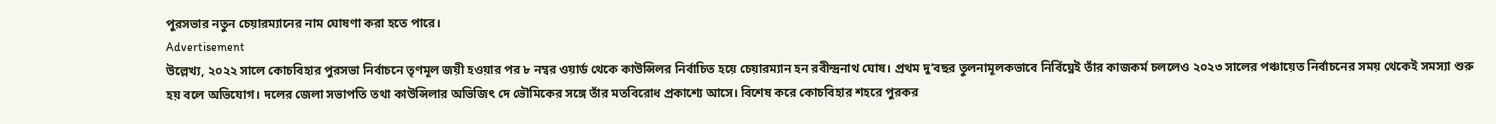পুরসভার নতুন চেয়ারম্যানের নাম ঘোষণা করা হতে পারে।
Advertisement
উল্লেখ্য, ২০২২ সালে কোচবিহার পুরসভা নির্বাচনে তৃণমূল জয়ী হওয়ার পর ৮ নম্বর ওয়ার্ড থেকে কাউন্সিলর নির্বাচিত হয়ে চেয়ারম্যান হন রবীন্দ্রনাথ ঘোষ। প্রথম দু’বছর তুলনামূলকভাবে নির্বিঘ্নেই তাঁর কাজকর্ম চললেও ২০২৩ সালের পঞ্চায়েত নির্বাচনের সময় থেকেই সমস্যা শুরু হয় বলে অভিযোগ। দলের জেলা সভাপতি তথা কাউন্সিলার অভিজিৎ দে ভৌমিকের সঙ্গে তাঁর মতবিরোধ প্রকাশ্যে আসে। বিশেষ করে কোচবিহার শহরে পুরকর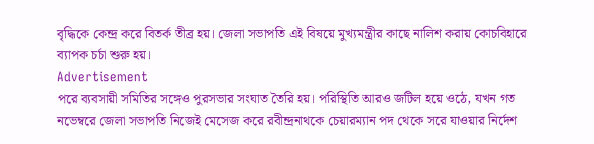বৃদ্ধিকে কেন্দ্র করে বিতর্ক তীব্র হয়। জেলা সভাপতি এই বিষয়ে মুখ্যমন্ত্রীর কাছে নালিশ করায় কোচবিহারে ব্যাপক চর্চা শুরু হয়।
Advertisement
পরে ব্যবসায়ী সমিতির সঙ্গেও পুরসভার সংঘাত তৈরি হয়। পরিস্থিতি আরও জটিল হয়ে ওঠে, যখন গত নভেম্বরে জেলা সভাপতি নিজেই মেসেজ করে রবীন্দ্রনাথকে চেয়ারম্যান পদ থেকে সরে যাওয়ার নির্দেশ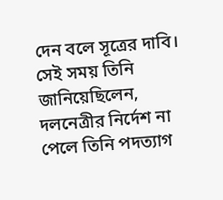দেন বলে সূত্রের দাবি। সেই সময় তিনি জানিয়েছিলেন, দলনেত্রীর নির্দেশ না পেলে তিনি পদত্যাগ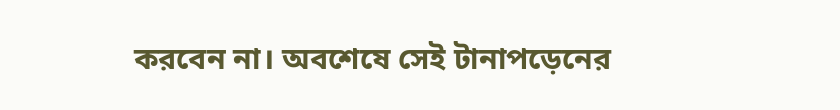করবেন না। অবশেষে সেই টানাপড়েনের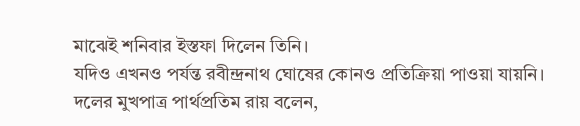মাঝেই শনিবার ইস্তফা দিলেন তিনি।
যদিও এখনও পর্যন্ত রবীন্দ্রনাথ ঘোষের কোনও প্রতিক্রিয়া পাওয়া যায়নি। দলের মুখপাত্র পার্থপ্রতিম রায় বলেন,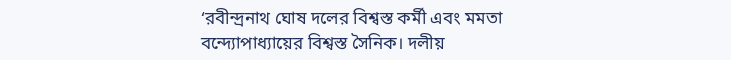‘রবীন্দ্রনাথ ঘোষ দলের বিশ্বস্ত কর্মী এবং মমতা বন্দ্যোপাধ্যায়ের বিশ্বস্ত সৈনিক। দলীয়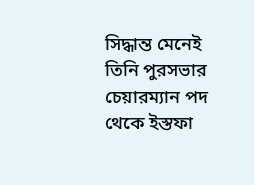সিদ্ধান্ত মেনেই তিনি পুরসভার চেয়ারম্যান পদ থেকে ইস্তফা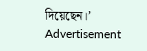দিয়েছেন।’
Advertisement